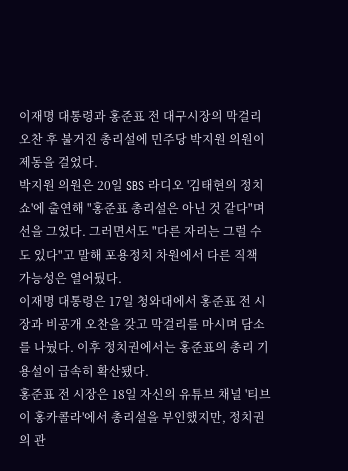이재명 대통령과 홍준표 전 대구시장의 막걸리 오찬 후 불거진 총리설에 민주당 박지원 의원이 제동을 걸었다.
박지원 의원은 20일 SBS 라디오 '김태현의 정치쇼'에 출연해 "홍준표 총리설은 아닌 것 같다"며 선을 그었다. 그러면서도 "다른 자리는 그럴 수도 있다"고 말해 포용정치 차원에서 다른 직책 가능성은 열어뒀다.
이재명 대통령은 17일 청와대에서 홍준표 전 시장과 비공개 오찬을 갖고 막걸리를 마시며 담소를 나눴다. 이후 정치권에서는 홍준표의 총리 기용설이 급속히 확산됐다.
홍준표 전 시장은 18일 자신의 유튜브 채널 '티브이 홍카콜라'에서 총리설을 부인했지만, 정치권의 관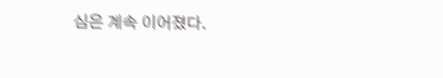심은 계속 이어졌다.